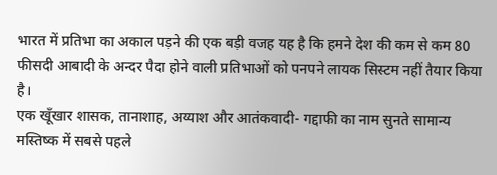भारत में प्रतिभा का अकाल पड़ने की एक बड़ी वजह यह है कि हमने देश की कम से कम 80 फीसदी आबादी के अन्दर पैदा होने वाली प्रतिभाओं को पनपने लायक सिस्टम नहीं तैयार किया है।
एक खूँखार शासक, तानाशाह, अय्याश और आतंकवादी- गद्दाफी का नाम सुनते सामान्य मस्तिष्क में सबसे पहले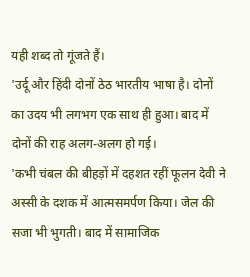यही शब्द तो गूंजते हैं।
'उर्दू और हिंदी दोनों ठेठ भारतीय भाषा है। दोनों का उदय भी लगभग एक साथ ही हुआ। बाद में दोनों की राह अलग-अलग हो गई।
'कभी चंबल की बीहड़ों में दहशत रहीं फूलन देवी ने अस्सी के दशक में आत्मसमर्पण किया। जेल की सजा भी भुगती। बाद में सामाजिक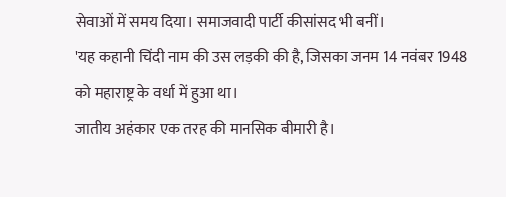सेवाओं में समय दिया। समाजवादी पार्टी कीसांसद भी बनीं।
'यह कहानी चिंदी नाम की उस लड़की की है, जिसका जनम 14 नवंबर 1948 को महाराष्ट्र के वर्धा में हुआ था।
जातीय अहंकार एक तरह की मानसिक बीमारी है।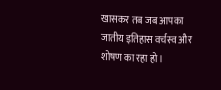खासकर तब जब आपका जातीय इतिहास वर्चस्व और शोषण का रहा हो।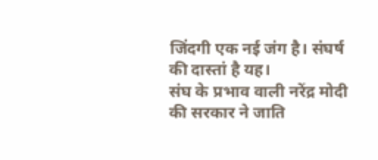जिंदगी एक नई जंग है। संघर्ष की दास्तां है यह।
संघ के प्रभाव वाली नरेंद्र मोदी की सरकार ने जाति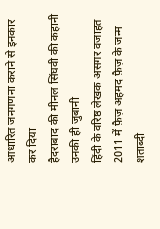आधारित जनगणना कराने से इनकार कर दिया
हैदराबाद की मीनल सिंघवी की कहानी उनकी ही जुबानी
हिंदी के वरिष्ठ लेखक असगर वजाहत 2011 में फ़ैज़ अहमद फ़ैज़ के जन्म शताब्दी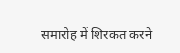समारोह में शिरकत करने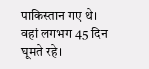पाकिस्तान गए थे। वहां लगभग 45 दिन घूमते रहे।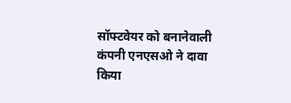सॉफ्टवेयर को बनानेवाली कंपनी एनएसओ ने दावा किया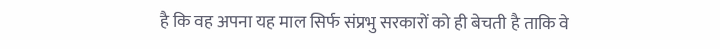है कि वह अपना यह माल सिर्फ संप्रभु सरकारों को ही बेचती है ताकि वे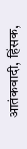आतंकवादी, हिंसक,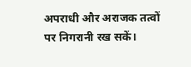अपराधी और अराजक तत्वों पर निगरानी रख सकें।